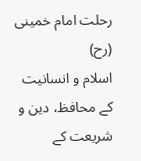رحلت امام خمینی (رح)
اسلام و انسانیت کے محافظ، دین و شریعت کے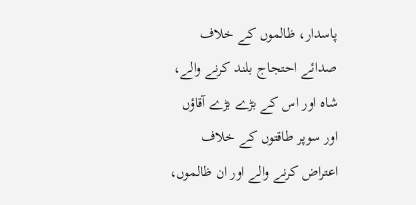پاسدار، ظالموں کے خلاف صدائے احتجاج بلند کرنے والے، شاہ اور اس کے بڑے بڑے آقاؤں اور سوپر طاقتوں کے خلاف اعتراض کرنے والے اور ان ظالموں،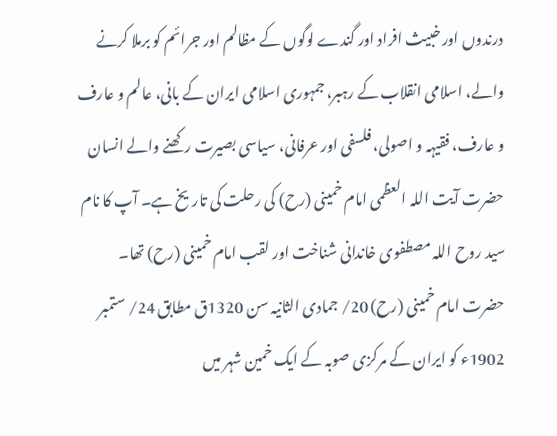درندوں اور خبیث افراد اور گندے لوگوں کے مظالم اور جرائم کو برملا کرنے والے، اسلامی انقلاب کے رہبر، جمہوری اسلامی ایران کے بانی، عالم و عارف و عارف، فقیہہ و اصولی، فلسفی اور عرفانی، سیاسی بصیرت رکھنے والے انسان حضرت آیت اللہ العظمی امام خمینی (رح) کی رحلت کی تاریخ ہے۔ آپ کا نام سید روح اللہ مصطفوی خاندانی شناخت اور لقب امام خمینی (رح) تھا۔
حضرت امام خمینی (رح) 20/ جمادی الثانیہ سن 1320ق مطابق 24/ ستمبر 1902ء کو ایران کے مرکزی صوبہ کے ایک خمین شہر میں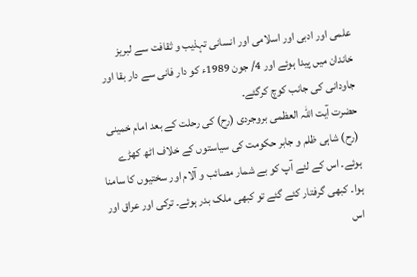علمی اور ادبی اور اسلامی اور انسانی تہذیب و ثقافت سے لبریز خاندان میں پیدا ہوئے اور 4/ جون 1989ء کو دار فانی سے دار بقا اور جاودانی کی جانب کوچ کرگئے۔
حضرت آیت اللہ العظمی بروجردی (رح) کی رحلت کے بعد امام خمینی (رح) شاہی ظلم و جابر حکومت کی سیاستوں کے خلاف اٹھ کھڑے ہوئے۔ اس کے لئے آپ کو بے شمار مصائب و آلام اور سختیوں کا سامنا ہوا۔ کبھی گرفتار کئے گئے تو کبھی ملک بدر ہوئے۔ ترکی اور عراق اور اس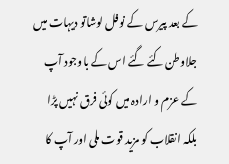کے بعد پیرس کے نوفل لوشاتو دیہات میں جلاوطن کئے گئے اس کے باوجود آپ کے عزم و ارادہ میں کوئی فرق نہیں پڑا بلکہ انقلاب کو مزید قوت ملی اور آپ کا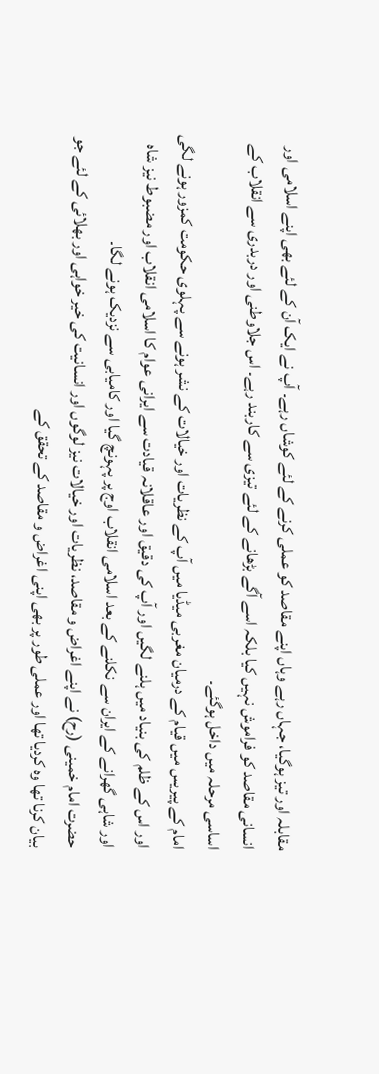مقابلہ اور تیز ہوگیا، جہاں رہے وہاں اپنے مقاصد کو عملی کرنے کے لئے کوشاں رہے۔ آپ نے ایک آن کے لئے بھی اپنے اسلامی اور انسانی مقاصد کو فراموش نہیں کیا بلکہ اسے آگے بڑھانے کے لئے تیزی سے کاربند رہے۔ اس جلاوطنی اور دربدری سے انقلاب کے اساسی مرحلہ میں داخل ہوگئے۔
امام کے پیریس میں قیام کے درمیان مغربی میڈیا میں آپ کے نظریات اور خیالات کے نشر ہونے سے پہلوی حکومت کمزور ہونے لگی اور اس کے ظلم کی بنیاد میں ہلنے لگیں اور آپ کی دقیق اور عاقلانہ قیادت سے ایرانی عوام کا اسلامی انقلاب اور مضبوط نیز شاہ اور شاہی گھرانے کے ایران سے نکلنے کے بعد اسلامی انقلاب اوج پر پہونچ گیا اور کامیابی سے نزدیک ہونے لگا۔
حضرت امام خمینی (رح) نے اپنے اغراض و مقاصد، نظریات اور خیالات نیز لوگوں اور انسانیت کی خیر خواہی اور بھلائی کے لئے جو بیان کرنا تھا وہ کردیا تھا اور عملی طور پر بھی اپنی اغراض و مقاصد کے تحقق کے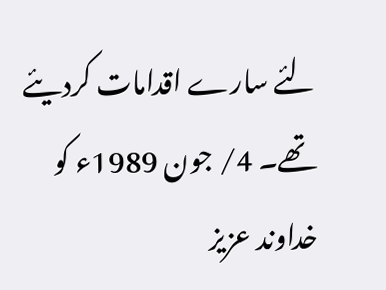لئے سارے اقدامات کردیئے تھے۔ 4/ جون 1989ء کو خداوند عزیز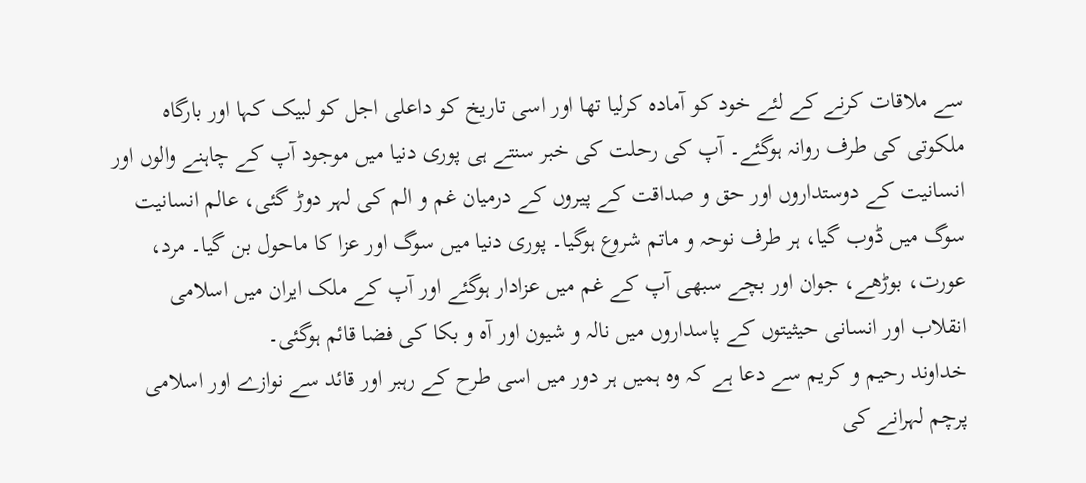سے ملاقات کرنے کے لئے خود کو آمادہ کرلیا تھا اور اسی تاریخ کو داعلی اجل کو لبیک کہا اور بارگاہ ملکوتی کی طرف روانہ ہوگئے۔ آپ کی رحلت کی خبر سنتے ہی پوری دنیا میں موجود آپ کے چاہنے والوں اور انسانیت کے دوستداروں اور حق و صداقت کے پیروں کے درمیان غم و الم کی لہر دوڑ گئی، عالم انسانیت سوگ میں ڈوب گیا، ہر طرف نوحہ و ماتم شروع ہوگیا۔ پوری دنیا میں سوگ اور عزا کا ماحول بن گیا۔ مرد، عورت، بوڑھے، جوان اور بچے سبھی آپ کے غم میں عزادار ہوگئے اور آپ کے ملک ایران میں اسلامی انقلاب اور انسانی حیثیتوں کے پاسداروں میں نالہ و شیون اور آہ و بکا کی فضا قائم ہوگئی۔
خداوند رحیم و کریم سے دعا ہے کہ وہ ہمیں ہر دور میں اسی طرح کے رہبر اور قائد سے نوازے اور اسلامی پرچم لہرانے کی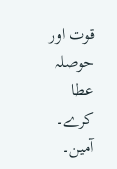قوت اور حوصلہ عطا کرے۔ آمین۔